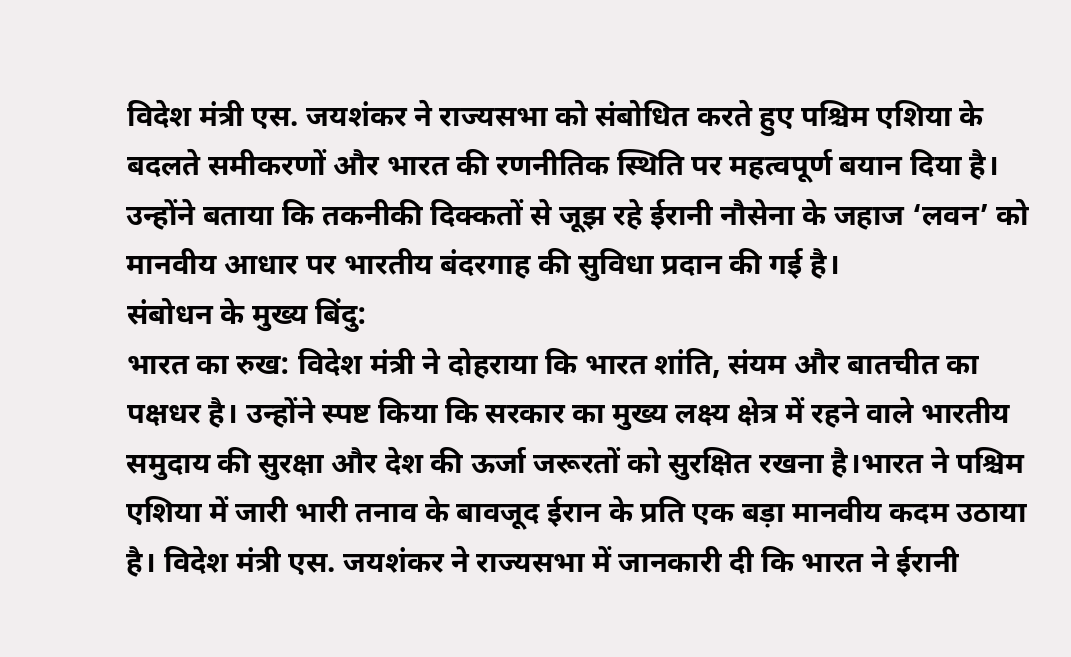विदेश मंत्री एस. जयशंकर ने राज्यसभा को संबोधित करते हुए पश्चिम एशिया के बदलते समीकरणों और भारत की रणनीतिक स्थिति पर महत्वपूर्ण बयान दिया है। उन्होंने बताया कि तकनीकी दिक्कतों से जूझ रहे ईरानी नौसेना के जहाज ‘लवन’ को मानवीय आधार पर भारतीय बंदरगाह की सुविधा प्रदान की गई है।
संबोधन के मुख्य बिंदु:
भारत का रुख: विदेश मंत्री ने दोहराया कि भारत शांति, संयम और बातचीत का पक्षधर है। उन्होंने स्पष्ट किया कि सरकार का मुख्य लक्ष्य क्षेत्र में रहने वाले भारतीय समुदाय की सुरक्षा और देश की ऊर्जा जरूरतों को सुरक्षित रखना है।भारत ने पश्चिम एशिया में जारी भारी तनाव के बावजूद ईरान के प्रति एक बड़ा मानवीय कदम उठाया है। विदेश मंत्री एस. जयशंकर ने राज्यसभा में जानकारी दी कि भारत ने ईरानी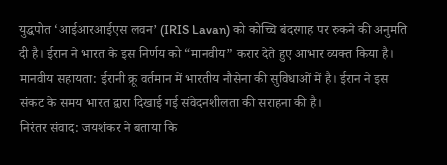युद्धपोत ‘आईआरआईएस लवन’ (IRIS Lavan) को कोच्चि बंदरगाह पर रुकने की अनुमति दी है। ईरान ने भारत के इस निर्णय को “मानवीय” करार देते हुए आभार व्यक्त किया है।
मानवीय सहायता: ईरानी क्रू वर्तमान में भारतीय नौसेना की सुविधाओं में है। ईरान ने इस संकट के समय भारत द्वारा दिखाई गई संवेदनशीलता की सराहना की है।
निरंतर संवाद: जयशंकर ने बताया कि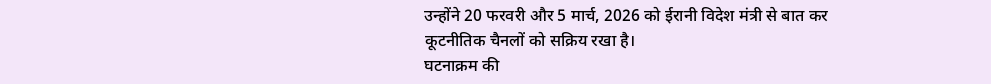उन्होंने 20 फरवरी और 5 मार्च, 2026 को ईरानी विदेश मंत्री से बात कर कूटनीतिक चैनलों को सक्रिय रखा है।
घटनाक्रम की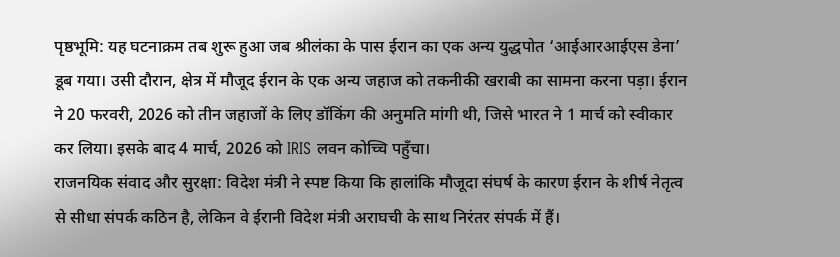पृष्ठभूमि: यह घटनाक्रम तब शुरू हुआ जब श्रीलंका के पास ईरान का एक अन्य युद्धपोत ‘आईआरआईएस डेना’ डूब गया। उसी दौरान, क्षेत्र में मौजूद ईरान के एक अन्य जहाज को तकनीकी खराबी का सामना करना पड़ा। ईरान ने 20 फरवरी, 2026 को तीन जहाजों के लिए डॉकिंग की अनुमति मांगी थी, जिसे भारत ने 1 मार्च को स्वीकार कर लिया। इसके बाद 4 मार्च, 2026 को IRIS लवन कोच्चि पहुँचा।
राजनयिक संवाद और सुरक्षा: विदेश मंत्री ने स्पष्ट किया कि हालांकि मौजूदा संघर्ष के कारण ईरान के शीर्ष नेतृत्व से सीधा संपर्क कठिन है, लेकिन वे ईरानी विदेश मंत्री अराघची के साथ निरंतर संपर्क में हैं।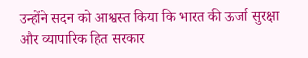उन्होंने सदन को आश्वस्त किया कि भारत की ऊर्जा सुरक्षा और व्यापारिक हित सरकार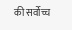की सर्वोच्च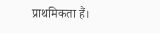प्राथमिकता हैं।